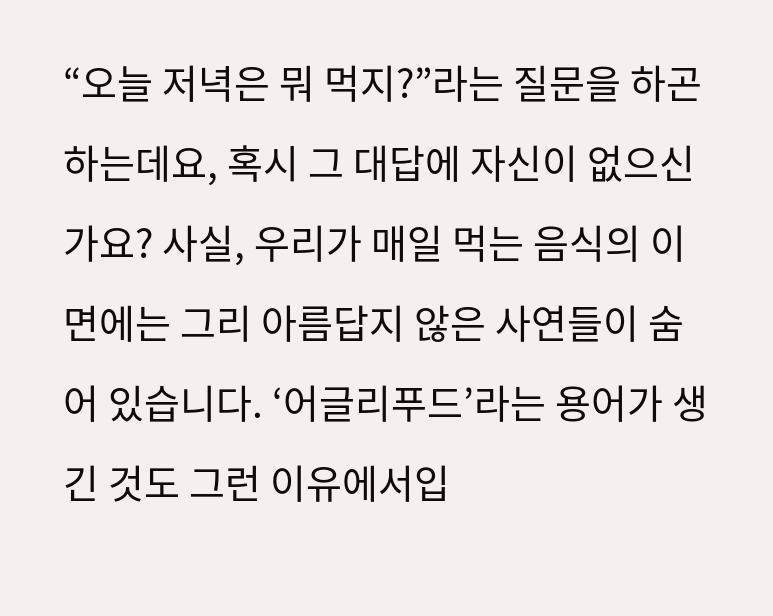“오늘 저녁은 뭐 먹지?”라는 질문을 하곤 하는데요, 혹시 그 대답에 자신이 없으신가요? 사실, 우리가 매일 먹는 음식의 이면에는 그리 아름답지 않은 사연들이 숨어 있습니다. ‘어글리푸드’라는 용어가 생긴 것도 그런 이유에서입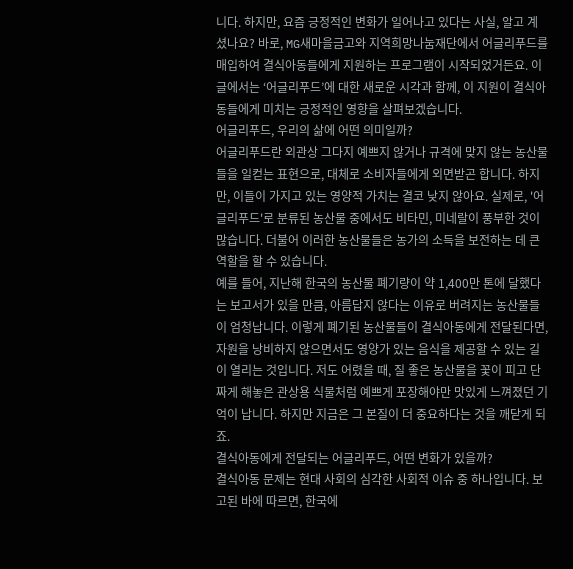니다. 하지만, 요즘 긍정적인 변화가 일어나고 있다는 사실, 알고 계셨나요? 바로, MG새마을금고와 지역희망나눔재단에서 어글리푸드를 매입하여 결식아동들에게 지원하는 프로그램이 시작되었거든요. 이 글에서는 ‘어글리푸드’에 대한 새로운 시각과 함께, 이 지원이 결식아동들에게 미치는 긍정적인 영향을 살펴보겠습니다.
어글리푸드, 우리의 삶에 어떤 의미일까?
어글리푸드란 외관상 그다지 예쁘지 않거나 규격에 맞지 않는 농산물들을 일컫는 표현으로, 대체로 소비자들에게 외면받곤 합니다. 하지만, 이들이 가지고 있는 영양적 가치는 결코 낮지 않아요. 실제로, '어글리푸드'로 분류된 농산물 중에서도 비타민, 미네랄이 풍부한 것이 많습니다. 더불어 이러한 농산물들은 농가의 소득을 보전하는 데 큰 역할을 할 수 있습니다.
예를 들어, 지난해 한국의 농산물 폐기량이 약 1,400만 톤에 달했다는 보고서가 있을 만큼, 아름답지 않다는 이유로 버려지는 농산물들이 엄청납니다. 이렇게 폐기된 농산물들이 결식아동에게 전달된다면, 자원을 낭비하지 않으면서도 영양가 있는 음식을 제공할 수 있는 길이 열리는 것입니다. 저도 어렸을 때, 질 좋은 농산물을 꽃이 피고 단 짜게 해놓은 관상용 식물처럼 예쁘게 포장해야만 맛있게 느껴졌던 기억이 납니다. 하지만 지금은 그 본질이 더 중요하다는 것을 깨닫게 되죠.
결식아동에게 전달되는 어글리푸드, 어떤 변화가 있을까?
결식아동 문제는 현대 사회의 심각한 사회적 이슈 중 하나입니다. 보고된 바에 따르면, 한국에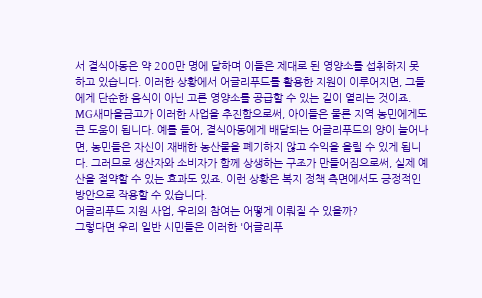서 결식아동은 약 200만 명에 달하며 이들은 제대로 된 영양소를 섭취하지 못하고 있습니다. 이러한 상황에서 어글리푸드를 활용한 지원이 이루어지면, 그들에게 단순한 음식이 아닌 고른 영양소를 공급할 수 있는 길이 열리는 것이죠.
MG새마을금고가 이러한 사업을 추진함으로써, 아이들은 물론 지역 농민에게도 큰 도움이 됩니다. 예를 들어, 결식아동에게 배달되는 어글리푸드의 양이 늘어나면, 농민들은 자신이 재배한 농산물을 폐기하지 않고 수익을 올릴 수 있게 됩니다. 그러므로 생산자와 소비자가 함께 상생하는 구조가 만들어짐으로써, 실제 예산을 절약할 수 있는 효과도 있죠. 이런 상황은 복지 정책 측면에서도 긍정적인 방안으로 작용할 수 있습니다.
어글리푸드 지원 사업, 우리의 참여는 어떻게 이뤄질 수 있을까?
그렇다면 우리 일반 시민들은 이러한 '어글리푸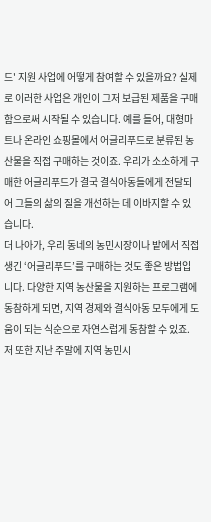드' 지원 사업에 어떻게 참여할 수 있을까요? 실제로 이러한 사업은 개인이 그저 보급된 제품을 구매함으로써 시작될 수 있습니다. 예를 들어, 대형마트나 온라인 쇼핑몰에서 어글리푸드로 분류된 농산물을 직접 구매하는 것이죠. 우리가 소소하게 구매한 어글리푸드가 결국 결식아동들에게 전달되어 그들의 삶의 질을 개선하는 데 이바지할 수 있습니다.
더 나아가, 우리 동네의 농민시장이나 밭에서 직접 생긴 ‘어글리푸드’를 구매하는 것도 좋은 방법입니다. 다양한 지역 농산물을 지원하는 프로그램에 동참하게 되면, 지역 경제와 결식아동 모두에게 도움이 되는 식순으로 자연스럽게 동참할 수 있죠. 저 또한 지난 주말에 지역 농민시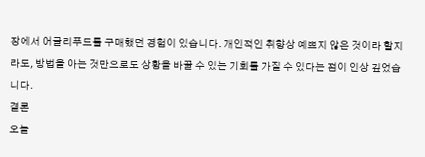장에서 어글리푸드를 구매했던 경험이 있습니다. 개인적인 취향상 예쁘지 않은 것이라 할지라도, 방법을 아는 것만으로도 상황을 바꿀 수 있는 기회를 가질 수 있다는 점이 인상 깊었습니다.
결론
오늘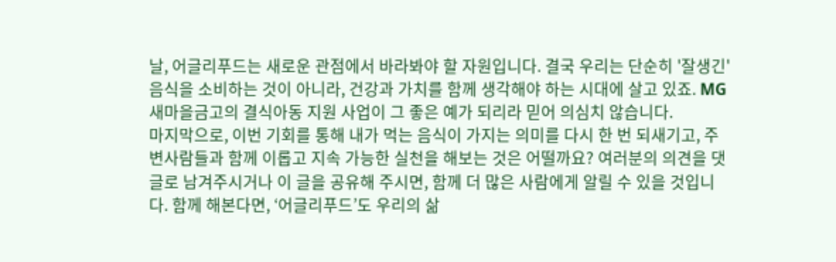날, 어글리푸드는 새로운 관점에서 바라봐야 할 자원입니다. 결국 우리는 단순히 '잘생긴' 음식을 소비하는 것이 아니라, 건강과 가치를 함께 생각해야 하는 시대에 살고 있죠. MG새마을금고의 결식아동 지원 사업이 그 좋은 예가 되리라 믿어 의심치 않습니다.
마지막으로, 이번 기회를 통해 내가 먹는 음식이 가지는 의미를 다시 한 번 되새기고, 주변사람들과 함께 이롭고 지속 가능한 실천을 해보는 것은 어떨까요? 여러분의 의견을 댓글로 남겨주시거나 이 글을 공유해 주시면, 함께 더 많은 사람에게 알릴 수 있을 것입니다. 함께 해본다면, ‘어글리푸드’도 우리의 삶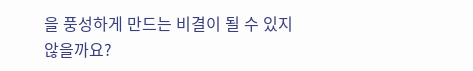을 풍성하게 만드는 비결이 될 수 있지 않을까요?